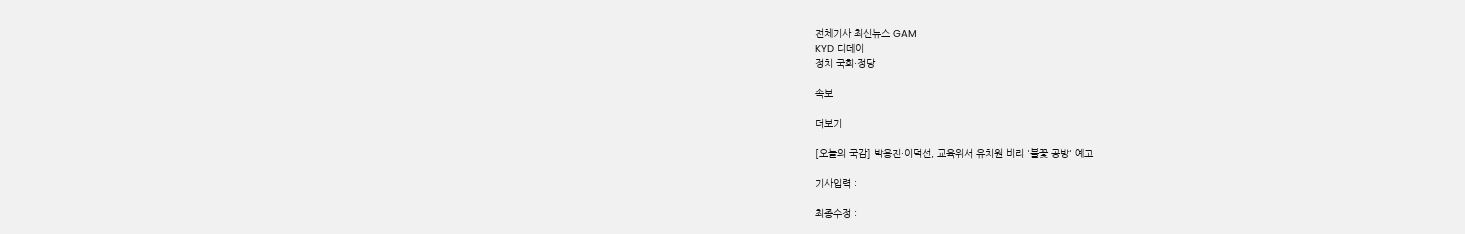전체기사 최신뉴스 GAM
KYD 디데이
정치 국회·정당

속보

더보기

[오늘의 국감] 박용진·이덕선, 교육위서 유치원 비리 '불꽃 공방' 예고

기사입력 :

최종수정 :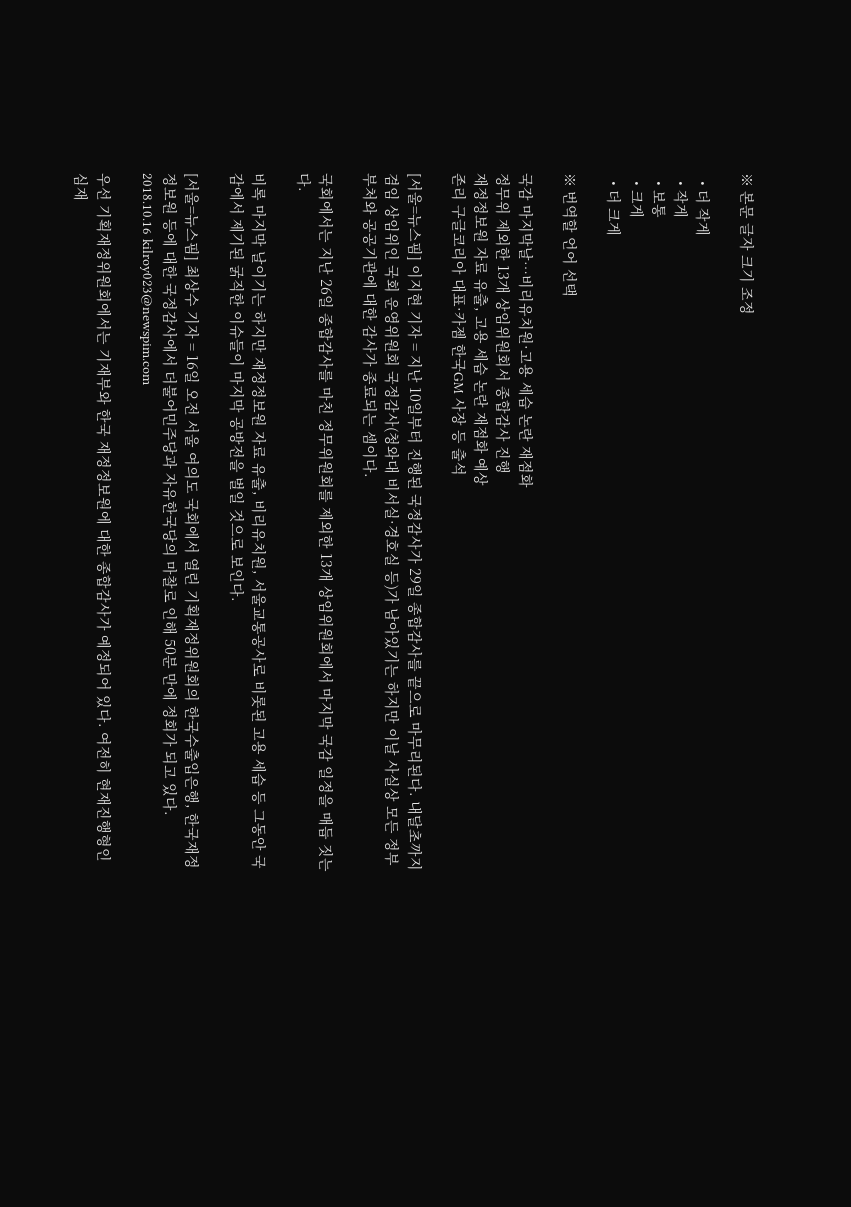※ 본문 글자 크기 조정

  • 더 작게
  • 작게
  • 보통
  • 크게
  • 더 크게

※ 번역할 언어 선택

국감 마지막날…비리유치원·고용 세습 논란 재점화
정무위 제외한 13개 상임위원회서 종합감사 진행
재정정보원 자료 유출, 고용 세습 논란 재점화 예상
존리 구글코리아 대표·카젬 한국GM 사장 등 출석

[서울=뉴스핌] 이지현 기자 = 지난 10일부터 진행된 국정감사가 29일 종합감사를 끝으로 마무리된다. 내달초까지 겸임 상임위인 국회 운영위원회 국정감사(청와대 비서실·경호실 등)가 남아있기는 하지만 이날 사실상 모든 정부부처와 공공기관에 대한 감사가 종료되는 셈이다.

국회에서는 지난 26일 종합감사를 마친 정무위원회를 제외한 13개 상임위원회에서 마지막 국감 일정을 매듭 짓는다.

비록 마지막 날이기는 하지만 재정정보원 자료 유출, 비리유치원, 서울교통공사로 비롯된 고용 세습 등 그동안 국감에서 제기된 굵직한 이슈들이 마지막 공방전을 벌일 것으로 보인다.

[서울=뉴스핌] 최상수 기자 = 16일 오전 서울 여의도 국회에서 열린 기획재정위원회의 한국수출입은행, 한국재정정보원 등에 대한 국정감사에서 더불어민주당과 자유한국당의 마찰로 인해 50분 만에 정회가 되고 있다. 2018.10.16 kilroy023@newspim.com

우선 기획재정위원회에서는 기재부와 한국 재정정보원에 대한 종합감사가 예정되어 있다. 여전히 현재진행형인 심재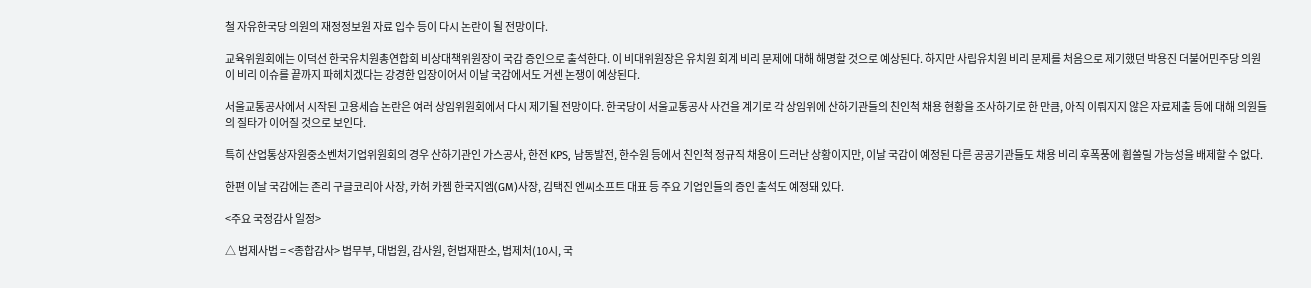철 자유한국당 의원의 재정정보원 자료 입수 등이 다시 논란이 될 전망이다.

교육위원회에는 이덕선 한국유치원총연합회 비상대책위원장이 국감 증인으로 출석한다. 이 비대위원장은 유치원 회계 비리 문제에 대해 해명할 것으로 예상된다. 하지만 사립유치원 비리 문제를 처음으로 제기했던 박용진 더불어민주당 의원이 비리 이슈를 끝까지 파헤치겠다는 강경한 입장이어서 이날 국감에서도 거센 논쟁이 예상된다.

서울교통공사에서 시작된 고용세습 논란은 여러 상임위원회에서 다시 제기될 전망이다. 한국당이 서울교통공사 사건을 계기로 각 상임위에 산하기관들의 친인척 채용 현황을 조사하기로 한 만큼, 아직 이뤄지지 않은 자료제출 등에 대해 의원들의 질타가 이어질 것으로 보인다.

특히 산업통상자원중소벤처기업위원회의 경우 산하기관인 가스공사, 한전 KPS, 남동발전, 한수원 등에서 친인척 정규직 채용이 드러난 상황이지만, 이날 국감이 예정된 다른 공공기관들도 채용 비리 후폭풍에 휩쓸릴 가능성을 배제할 수 없다.

한편 이날 국감에는 존리 구글코리아 사장, 카허 카젬 한국지엠(GM)사장, 김택진 엔씨소프트 대표 등 주요 기업인들의 증인 출석도 예정돼 있다.

<주요 국정감사 일정>

△ 법제사법 = <종합감사> 법무부, 대법원, 감사원, 헌법재판소, 법제처(10시, 국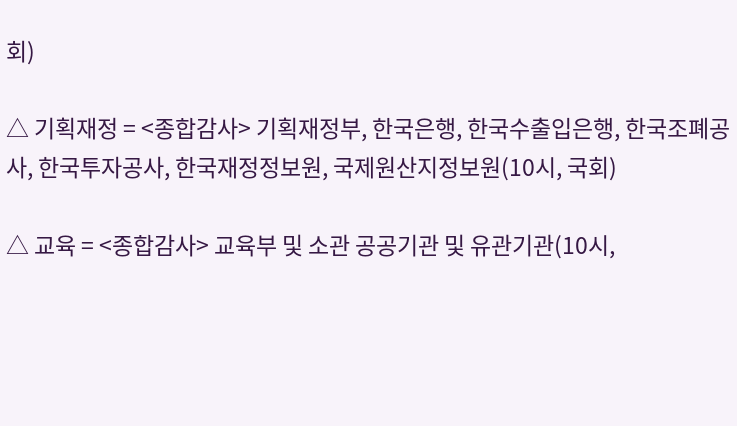회)

△ 기획재정 = <종합감사> 기획재정부, 한국은행, 한국수출입은행, 한국조폐공사, 한국투자공사, 한국재정정보원, 국제원산지정보원(10시, 국회)

△ 교육 = <종합감사> 교육부 및 소관 공공기관 및 유관기관(10시,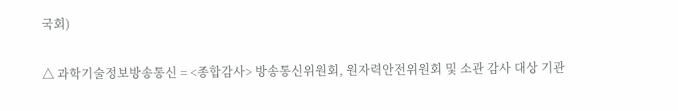국회)

△ 과학기술정보방송통신 = <종합감사> 방송통신위원회, 원자력안전위원회 및 소관 감사 대상 기관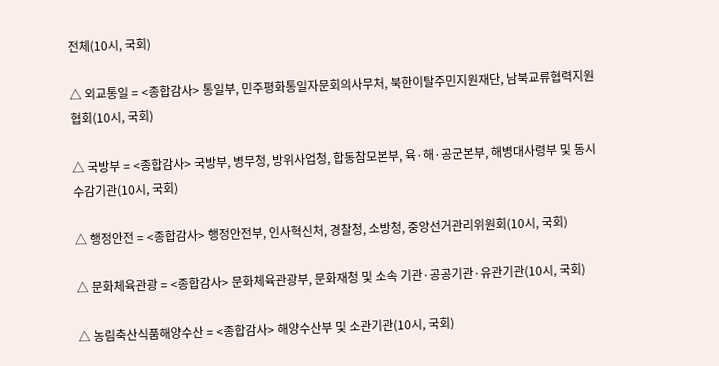전체(10시, 국회)

△ 외교통일 = <종합감사> 통일부, 민주평화통일자문회의사무처, 북한이탈주민지원재단, 남북교류협력지원협회(10시, 국회)

△ 국방부 = <종합감사> 국방부, 병무청, 방위사업청, 합동참모본부, 육·해·공군본부, 해병대사령부 및 동시수감기관(10시, 국회)

△ 행정안전 = <종합감사> 행정안전부, 인사혁신처, 경찰청, 소방청, 중앙선거관리위원회(10시, 국회)

△ 문화체육관광 = <종합감사> 문화체육관광부, 문화재청 및 소속 기관·공공기관·유관기관(10시, 국회)

△ 농림축산식품해양수산 = <종합감사> 해양수산부 및 소관기관(10시, 국회)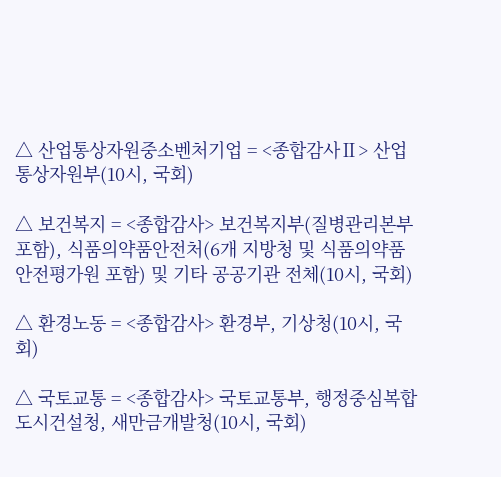△ 산업통상자원중소벤처기업 = <종합감사Ⅱ> 산업통상자원부(10시, 국회)

△ 보건복지 = <종합감사> 보건복지부(질병관리본부 포함), 식품의약품안전처(6개 지방청 및 식품의약품안전평가원 포함) 및 기타 공공기관 전체(10시, 국회)

△ 환경노동 = <종합감사> 환경부, 기상청(10시, 국회)

△ 국토교통 = <종합감사> 국토교통부, 행정중심복합도시건설청, 새만금개발청(10시, 국회)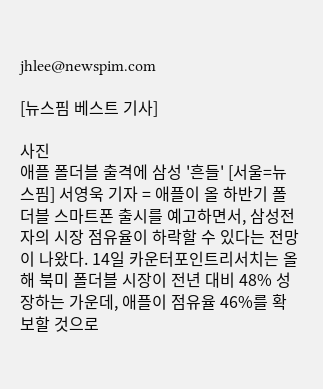jhlee@newspim.com

[뉴스핌 베스트 기사]

사진
애플 폴더블 출격에 삼성 '흔들' [서울=뉴스핌] 서영욱 기자 = 애플이 올 하반기 폴더블 스마트폰 출시를 예고하면서, 삼성전자의 시장 점유율이 하락할 수 있다는 전망이 나왔다. 14일 카운터포인트리서치는 올해 북미 폴더블 시장이 전년 대비 48% 성장하는 가운데, 애플이 점유율 46%를 확보할 것으로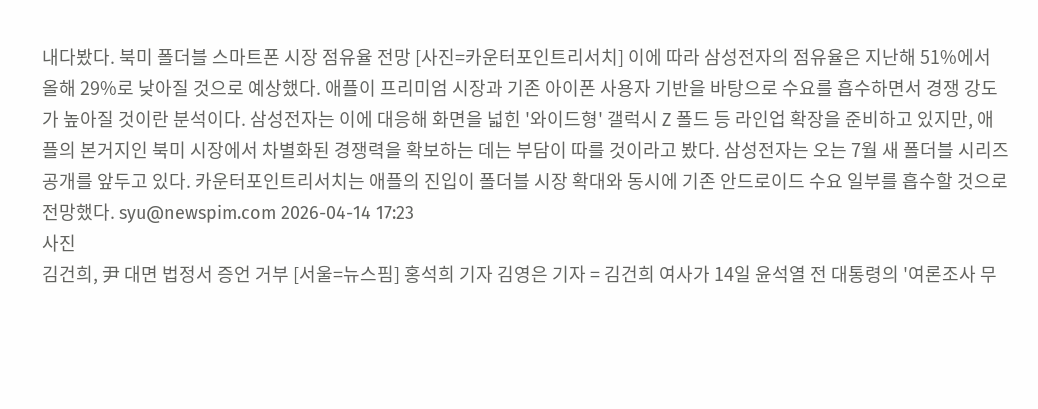내다봤다. 북미 폴더블 스마트폰 시장 점유율 전망 [사진=카운터포인트리서치] 이에 따라 삼성전자의 점유율은 지난해 51%에서 올해 29%로 낮아질 것으로 예상했다. 애플이 프리미엄 시장과 기존 아이폰 사용자 기반을 바탕으로 수요를 흡수하면서 경쟁 강도가 높아질 것이란 분석이다. 삼성전자는 이에 대응해 화면을 넓힌 '와이드형' 갤럭시 Z 폴드 등 라인업 확장을 준비하고 있지만, 애플의 본거지인 북미 시장에서 차별화된 경쟁력을 확보하는 데는 부담이 따를 것이라고 봤다. 삼성전자는 오는 7월 새 폴더블 시리즈 공개를 앞두고 있다. 카운터포인트리서치는 애플의 진입이 폴더블 시장 확대와 동시에 기존 안드로이드 수요 일부를 흡수할 것으로 전망했다. syu@newspim.com 2026-04-14 17:23
사진
김건희, 尹 대면 법정서 증언 거부 [서울=뉴스핌] 홍석희 기자 김영은 기자 = 김건희 여사가 14일 윤석열 전 대통령의 '여론조사 무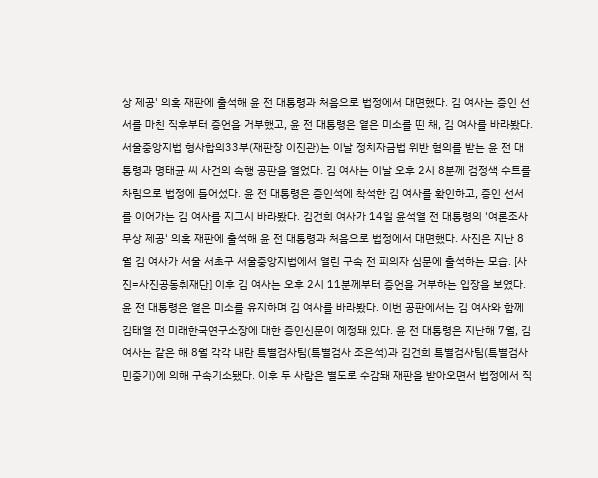상 제공' 의혹 재판에 출석해 윤 전 대통령과 처음으로 법정에서 대면했다. 김 여사는 증인 선서를 마친 직후부터 증언을 거부했고, 윤 전 대통령은 옅은 미소를 띤 채, 김 여사를 바라봤다. 서울중앙지법 형사합의33부(재판장 이진관)는 이날 정치자금법 위반 혐의를 받는 윤 전 대통령과 명태균 씨 사건의 속행 공판을 열었다. 김 여사는 이날 오후 2시 8분께 검정색 수트를 차림으로 법정에 들어섰다. 윤 전 대통령은 증인석에 착석한 김 여사를 확인하고, 증인 선서를 이어가는 김 여사를 지그시 바라봤다. 김건희 여사가 14일 윤석열 전 대통령의 '여론조사 무상 제공' 의혹 재판에 출석해 윤 전 대통령과 처음으로 법정에서 대면했다. 사진은 지난 8월 김 여사가 서울 서초구 서울중앙지법에서 열린 구속 전 피의자 심문에 출석하는 모습. [사진=사진공동취재단] 이후 김 여사는 오후 2시 11분께부터 증언을 거부하는 입장을 보였다. 윤 전 대통령은 옅은 미소를 유지하며 김 여사를 바라봤다. 이번 공판에서는 김 여사와 함께 김태열 전 미래한국연구소장에 대한 증인신문이 예정돼 있다. 윤 전 대통령은 지난해 7월, 김 여사는 같은 해 8월 각각 내란 특별검사팀(특별검사 조은석)과 김건희 특별검사팀(특별검사 민중기)에 의해 구속기소됐다. 이후 두 사람은 별도로 수감돼 재판을 받아오면서 법정에서 직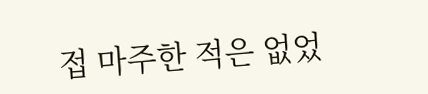접 마주한 적은 없었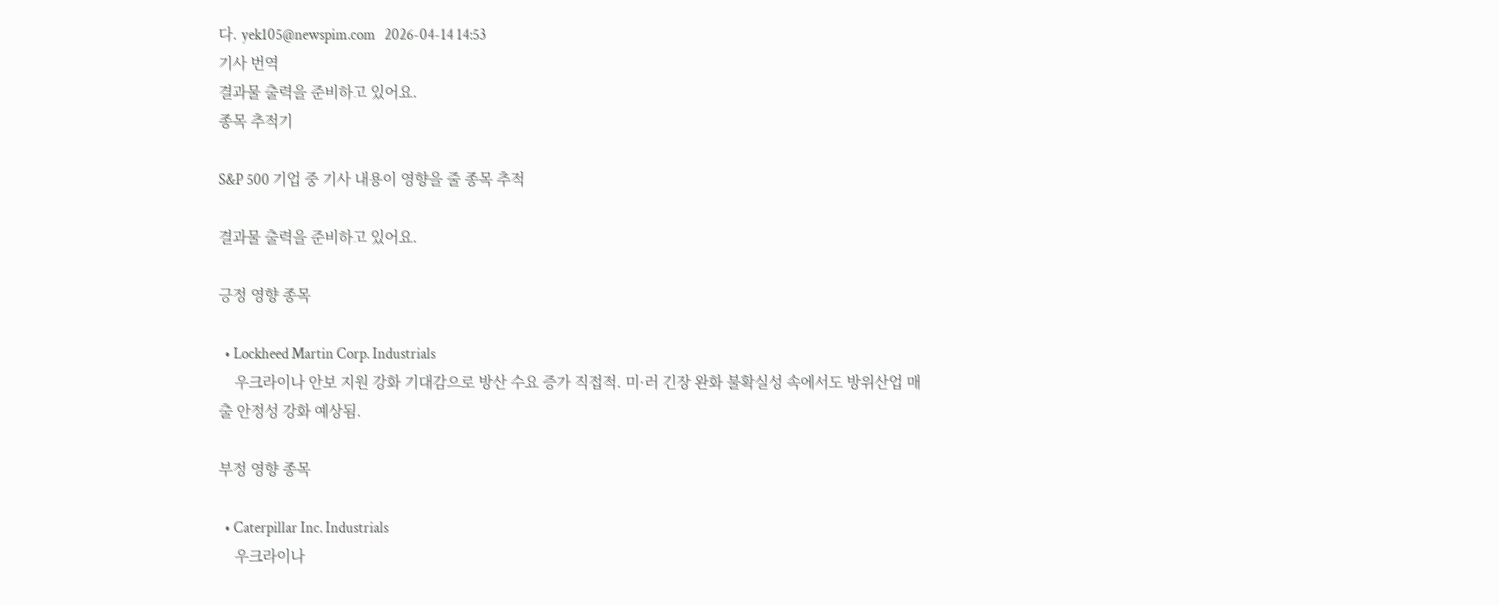다. yek105@newspim.com   2026-04-14 14:53
기사 번역
결과물 출력을 준비하고 있어요.
종목 추적기

S&P 500 기업 중 기사 내용이 영향을 줄 종목 추적

결과물 출력을 준비하고 있어요.

긍정 영향 종목

  • Lockheed Martin Corp. Industrials
    우크라이나 안보 지원 강화 기대감으로 방산 수요 증가 직접적. 미·러 긴장 완화 불확실성 속에서도 방위산업 매출 안정성 강화 예상됨.

부정 영향 종목

  • Caterpillar Inc. Industrials
    우크라이나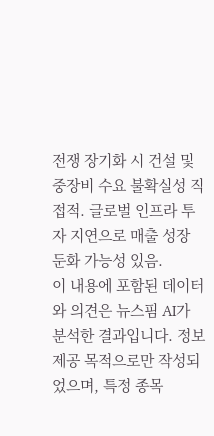전쟁 장기화 시 건설 및 중장비 수요 불확실성 직접적. 글로벌 인프라 투자 지연으로 매출 성장 둔화 가능성 있음.
이 내용에 포함된 데이터와 의견은 뉴스핌 AI가 분석한 결과입니다. 정보 제공 목적으로만 작성되었으며, 특정 종목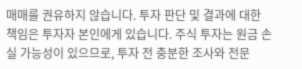매매를 권유하지 않습니다. 투자 판단 및 결과에 대한 책임은 투자자 본인에게 있습니다. 주식 투자는 원금 손실 가능성이 있으므로, 투자 전 충분한 조사와 전문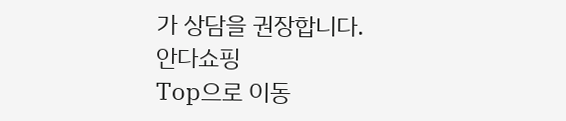가 상담을 권장합니다.
안다쇼핑
Top으로 이동